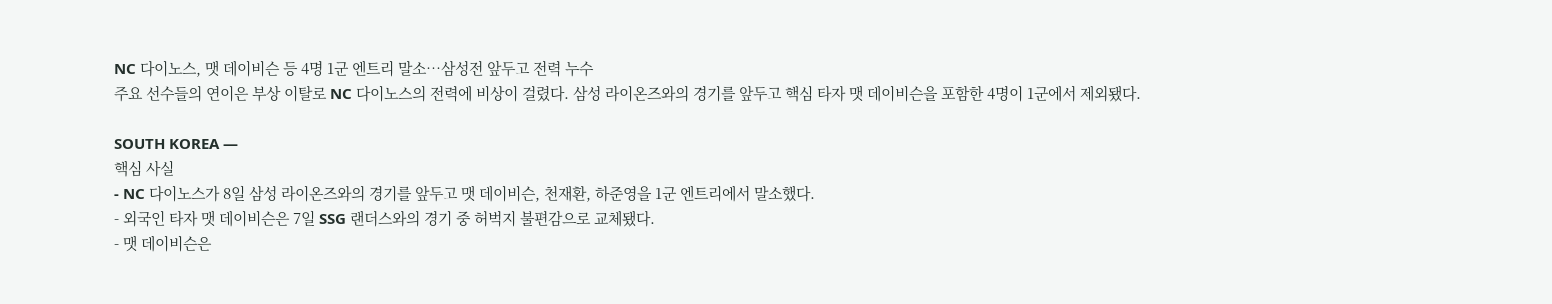NC 다이노스, 맷 데이비슨 등 4명 1군 엔트리 말소…삼성전 앞두고 전력 누수
주요 선수들의 연이은 부상 이탈로 NC 다이노스의 전력에 비상이 걸렸다. 삼성 라이온즈와의 경기를 앞두고 핵심 타자 맷 데이비슨을 포함한 4명이 1군에서 제외됐다.

SOUTH KOREA —
핵심 사실
- NC 다이노스가 8일 삼성 라이온즈와의 경기를 앞두고 맷 데이비슨, 천재환, 하준영을 1군 엔트리에서 말소했다.
- 외국인 타자 맷 데이비슨은 7일 SSG 랜더스와의 경기 중 허벅지 불편감으로 교체됐다.
- 맷 데이비슨은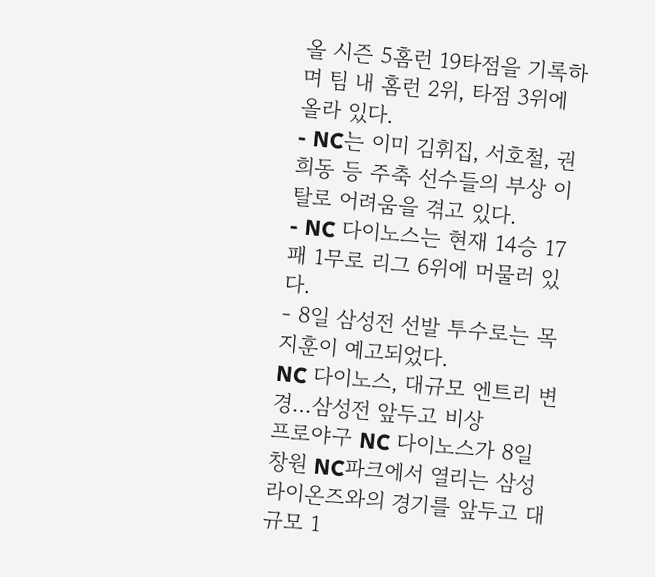올 시즌 5홈런 19타점을 기록하며 팀 내 홈런 2위, 타점 3위에 올라 있다.
- NC는 이미 김휘집, 서호철, 권희동 등 주축 선수들의 부상 이탈로 어려움을 겪고 있다.
- NC 다이노스는 현재 14승 17패 1무로 리그 6위에 머물러 있다.
- 8일 삼성전 선발 투수로는 목지훈이 예고되었다.
NC 다이노스, 대규모 엔트리 변경…삼성전 앞두고 비상
프로야구 NC 다이노스가 8일 창원 NC파크에서 열리는 삼성 라이온즈와의 경기를 앞두고 대규모 1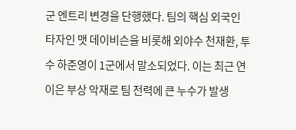군 엔트리 변경을 단행했다. 팀의 핵심 외국인 타자인 맷 데이비슨을 비롯해 외야수 천재환, 투수 하준영이 1군에서 말소되었다. 이는 최근 연이은 부상 악재로 팀 전력에 큰 누수가 발생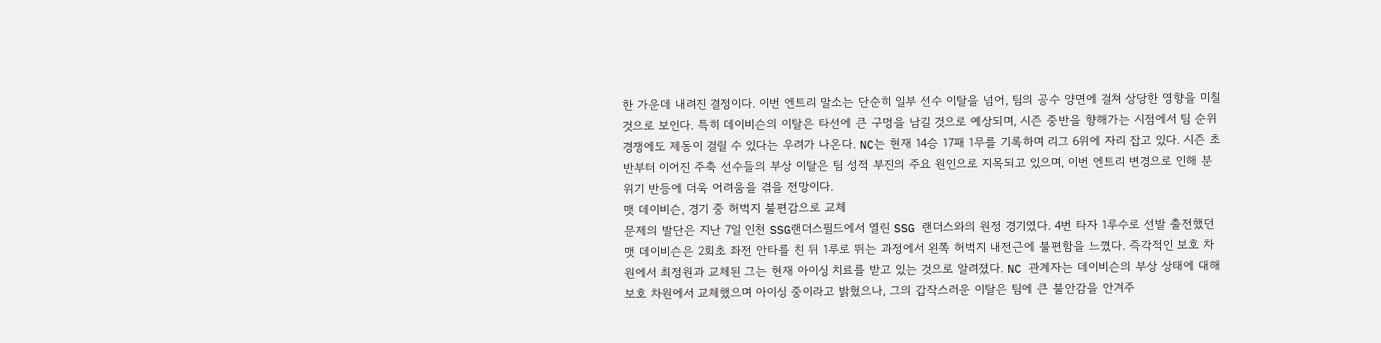한 가운데 내려진 결정이다. 이번 엔트리 말소는 단순히 일부 선수 이탈을 넘어, 팀의 공수 양면에 걸쳐 상당한 영향을 미칠 것으로 보인다. 특히 데이비슨의 이탈은 타선에 큰 구멍을 남길 것으로 예상되며, 시즌 중반을 향해가는 시점에서 팀 순위 경쟁에도 제동이 걸릴 수 있다는 우려가 나온다. NC는 현재 14승 17패 1무를 기록하며 리그 6위에 자리 잡고 있다. 시즌 초반부터 이어진 주축 선수들의 부상 이탈은 팀 성적 부진의 주요 원인으로 지목되고 있으며, 이번 엔트리 변경으로 인해 분위기 반등에 더욱 어려움을 겪을 전망이다.
맷 데이비슨, 경기 중 허벅지 불편감으로 교체
문제의 발단은 지난 7일 인천 SSG랜더스필드에서 열린 SSG 랜더스와의 원정 경기였다. 4번 타자 1루수로 선발 출전했던 맷 데이비슨은 2회초 좌전 안타를 친 뒤 1루로 뛰는 과정에서 왼쪽 허벅지 내전근에 불편함을 느꼈다. 즉각적인 보호 차원에서 최정원과 교체된 그는 현재 아이싱 치료를 받고 있는 것으로 알려졌다. NC 관계자는 데이비슨의 부상 상태에 대해 보호 차원에서 교체했으며 아이싱 중이라고 밝혔으나, 그의 갑작스러운 이탈은 팀에 큰 불안감을 안겨주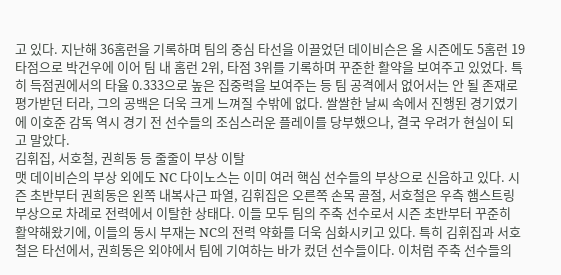고 있다. 지난해 36홈런을 기록하며 팀의 중심 타선을 이끌었던 데이비슨은 올 시즌에도 5홈런 19타점으로 박건우에 이어 팀 내 홈런 2위, 타점 3위를 기록하며 꾸준한 활약을 보여주고 있었다. 특히 득점권에서의 타율 0.333으로 높은 집중력을 보여주는 등 팀 공격에서 없어서는 안 될 존재로 평가받던 터라, 그의 공백은 더욱 크게 느껴질 수밖에 없다. 쌀쌀한 날씨 속에서 진행된 경기였기에 이호준 감독 역시 경기 전 선수들의 조심스러운 플레이를 당부했으나, 결국 우려가 현실이 되고 말았다.
김휘집, 서호철, 권희동 등 줄줄이 부상 이탈
맷 데이비슨의 부상 외에도 NC 다이노스는 이미 여러 핵심 선수들의 부상으로 신음하고 있다. 시즌 초반부터 권희동은 왼쪽 내복사근 파열, 김휘집은 오른쪽 손목 골절, 서호철은 우측 햄스트링 부상으로 차례로 전력에서 이탈한 상태다. 이들 모두 팀의 주축 선수로서 시즌 초반부터 꾸준히 활약해왔기에, 이들의 동시 부재는 NC의 전력 약화를 더욱 심화시키고 있다. 특히 김휘집과 서호철은 타선에서, 권희동은 외야에서 팀에 기여하는 바가 컸던 선수들이다. 이처럼 주축 선수들의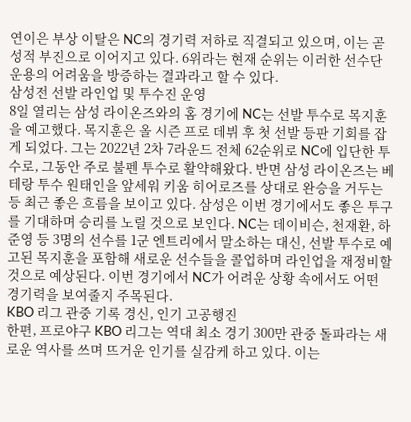연이은 부상 이탈은 NC의 경기력 저하로 직결되고 있으며, 이는 곧 성적 부진으로 이어지고 있다. 6위라는 현재 순위는 이러한 선수단 운용의 어려움을 방증하는 결과라고 할 수 있다.
삼성전 선발 라인업 및 투수진 운영
8일 열리는 삼성 라이온즈와의 홈 경기에 NC는 선발 투수로 목지훈을 예고했다. 목지훈은 올 시즌 프로 데뷔 후 첫 선발 등판 기회를 잡게 되었다. 그는 2022년 2차 7라운드 전체 62순위로 NC에 입단한 투수로, 그동안 주로 불펜 투수로 활약해왔다. 반면 삼성 라이온즈는 베테랑 투수 원태인을 앞세워 키움 히어로즈를 상대로 완승을 거두는 등 최근 좋은 흐름을 보이고 있다. 삼성은 이번 경기에서도 좋은 투구를 기대하며 승리를 노릴 것으로 보인다. NC는 데이비슨, 천재환, 하준영 등 3명의 선수를 1군 엔트리에서 말소하는 대신, 선발 투수로 예고된 목지훈을 포함해 새로운 선수들을 콜업하며 라인업을 재정비할 것으로 예상된다. 이번 경기에서 NC가 어려운 상황 속에서도 어떤 경기력을 보여줄지 주목된다.
KBO 리그 관중 기록 경신, 인기 고공행진
한편, 프로야구 KBO 리그는 역대 최소 경기 300만 관중 돌파라는 새로운 역사를 쓰며 뜨거운 인기를 실감케 하고 있다. 이는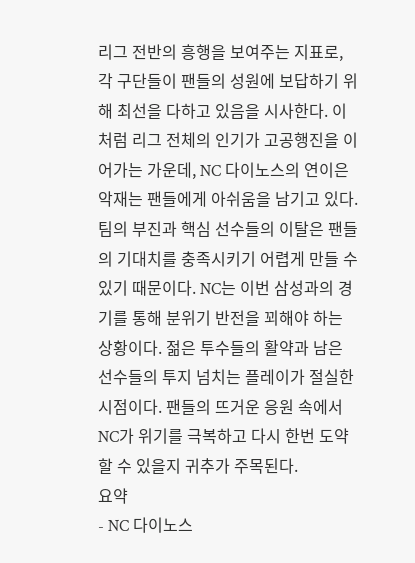리그 전반의 흥행을 보여주는 지표로, 각 구단들이 팬들의 성원에 보답하기 위해 최선을 다하고 있음을 시사한다. 이처럼 리그 전체의 인기가 고공행진을 이어가는 가운데, NC 다이노스의 연이은 악재는 팬들에게 아쉬움을 남기고 있다. 팀의 부진과 핵심 선수들의 이탈은 팬들의 기대치를 충족시키기 어렵게 만들 수 있기 때문이다. NC는 이번 삼성과의 경기를 통해 분위기 반전을 꾀해야 하는 상황이다. 젊은 투수들의 활약과 남은 선수들의 투지 넘치는 플레이가 절실한 시점이다. 팬들의 뜨거운 응원 속에서 NC가 위기를 극복하고 다시 한번 도약할 수 있을지 귀추가 주목된다.
요약
- NC 다이노스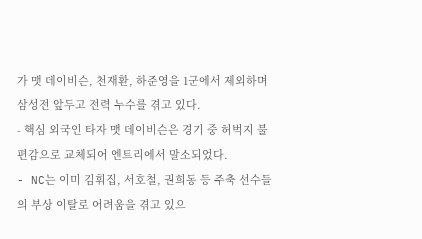가 맷 데이비슨, 천재환, 하준영을 1군에서 제외하며 삼성전 앞두고 전력 누수를 겪고 있다.
- 핵심 외국인 타자 맷 데이비슨은 경기 중 허벅지 불편감으로 교체되어 엔트리에서 말소되었다.
- NC는 이미 김휘집, 서호철, 권희동 등 주축 선수들의 부상 이탈로 어려움을 겪고 있으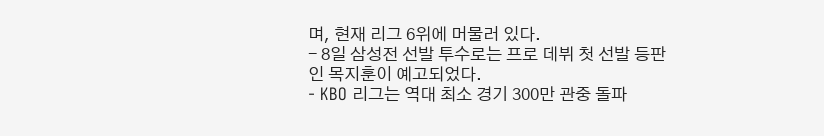며, 현재 리그 6위에 머물러 있다.
- 8일 삼성전 선발 투수로는 프로 데뷔 첫 선발 등판인 목지훈이 예고되었다.
- KBO 리그는 역대 최소 경기 300만 관중 돌파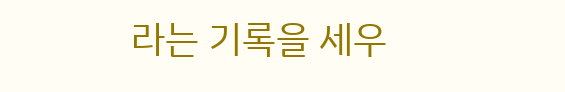라는 기록을 세우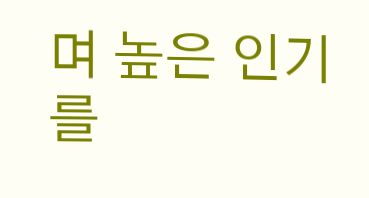며 높은 인기를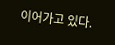이어가고 있다.